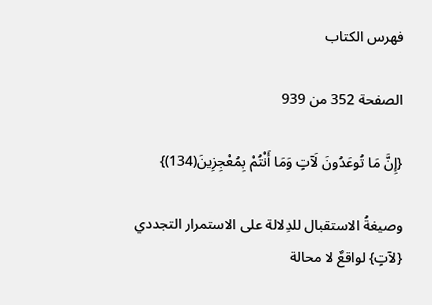فهرس الكتاب

الصفحة 352 من 939

{إِنَّ مَا تُوعَدُونَ لَآتٍ وَمَا أَنْتُمْ بِمُعْجِزِينَ(134)}

وصيغةُ الاستقبال للدِلالة على الاستمرار التجددي {لآتٍ} لواقعٌ لا محالة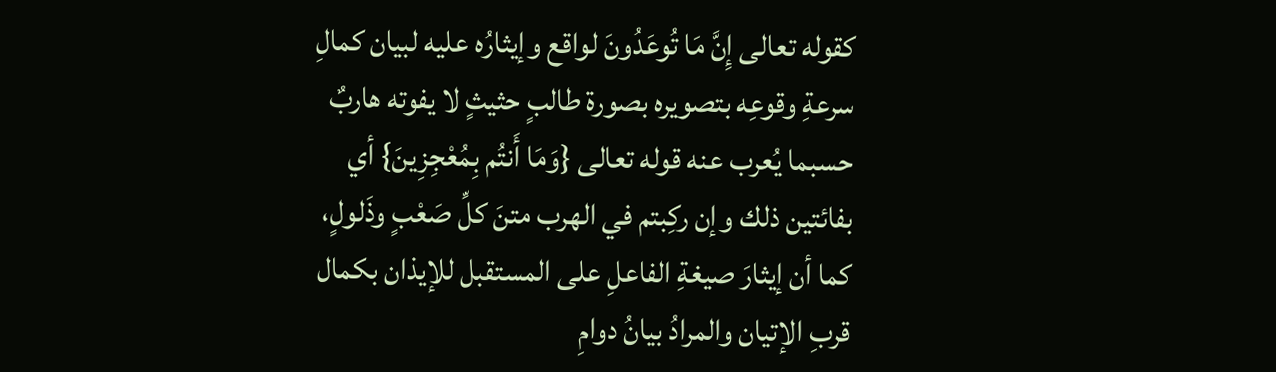كقوله تعالى إِنَّ مَا تُوعَدُونَ لواقع وإيثارُه عليه لبيان كمالِ سرعةِ وقوعِه بتصويره بصورة طالبٍ حثيثٍ لا يفوته هاربٌ حسبما يُعرب عنه قوله تعالى {وَمَا أَنتُم بِمُعْجِزِينَ} أي بفائتين ذلك وإن ركِبتم في الهرب متنَ كلِّ صَعْبٍ وذَلولٍ، كما أن إيثارَ صيغةِ الفاعلِ على المستقبل للإيذان بكمال قربِ الإتيان والمرادُ بيانُ دوامِ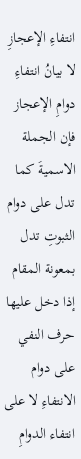انتفاءِ الإعجازِ لا بيانُ انتفاءِ دوامِ الإعجاز فإن الجملة الاسميةَ كما تدل على دوام الثبوتِ تدل بمعونة المقام إذا دخل عليها حرف النفي على دوام الانتفاءِ لا على انتفاء الدوامِ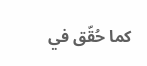كما حُقّق في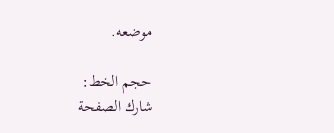موضعه.

حجم الخط:
شارك الصفحة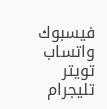فيسبوك واتساب تويتر تليجرام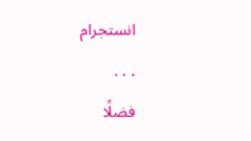انستجرام
. . .
فضلًا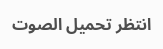انتظر تحميل الصوت